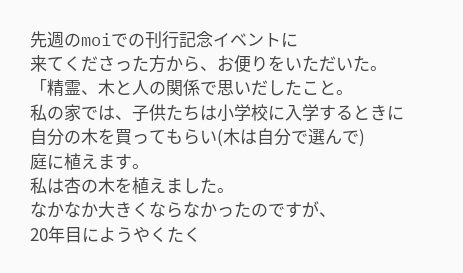先週のmoiでの刊行記念イベントに
来てくださった方から、お便りをいただいた。
「精霊、木と人の関係で思いだしたこと。
私の家では、子供たちは小学校に入学するときに
自分の木を買ってもらい(木は自分で選んで)
庭に植えます。
私は杏の木を植えました。
なかなか大きくならなかったのですが、
20年目にようやくたく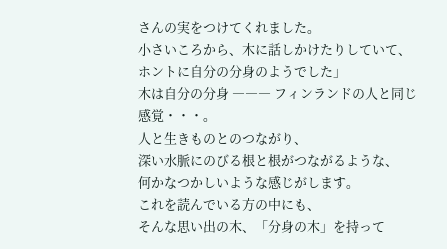さんの実をつけてくれました。
小さいころから、木に話しかけたりしていて、
ホントに自分の分身のようでした」
木は自分の分身 ――― フィンランドの人と同じ感覚・・・。
人と生きものとのつながり、
深い水脈にのびる根と根がつながるような、
何かなつかしいような感じがします。
これを読んでいる方の中にも、
そんな思い出の木、「分身の木」を持って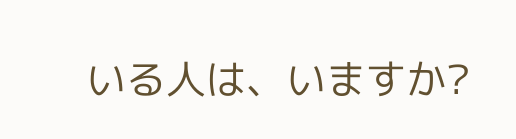いる人は、いますか?